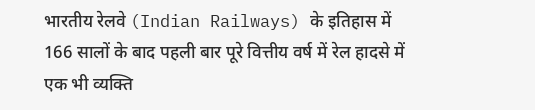भारतीय रेलवे (Indian Railways) के इतिहास में 166 सालों के बाद पहली बार पूरे वित्तीय वर्ष में रेल हादसे में एक भी व्यक्ति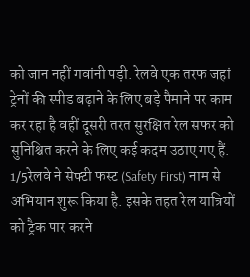को जान नहीं गवांनी पड़ी. रेलवे एक तरफ जहां ट्रेनों की स्पीड बढ़ाने के लिए बड़े पैमाने पर काम कर रहा है वहीं दूसरी तरत सुरक्षित रेल सफर को सुनिश्चित करने के लिए कई कदम उठाए गए हैं.
1/5रेलवे ने सेफ्टी फस्ट (Safety First) नाम से अभियान शुरू किया है. इसके तहत रेल यात्रियों को ट्रैक पार करने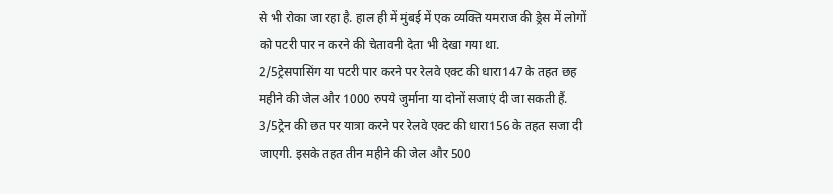से भी रोका जा रहा है. हाल ही में मुंबई में एक व्यक्ति यमराज की ड्रेस में लोगों को पटरी पार न करने की चेतावनी देता भी देखा गया था.
2/5ट्रेसपासिंग या पटरी पार करने पर रेलवे एक्ट की धारा147 के तहत छह महीने की जेल और 1000 रुपये जुर्माना या दोनों सजाएं दी जा सकती हैं.
3/5ट्रेन की छत पर यात्रा करने पर रेलवे एक्ट की धारा156 के तहत सजा दी जाएगी. इसके तहत तीन महीने की जेल और 500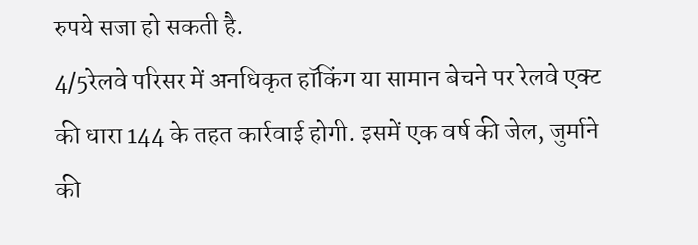रुपये सजा हो सकती है.
4/5रेलवे परिसर में अनधिकृत हॉकिंग या सामान बेचने पर रेलवे एक्ट की धारा 144 के तहत कार्रवाई होगी. इसमें एक वर्ष की जेल, जुर्माने की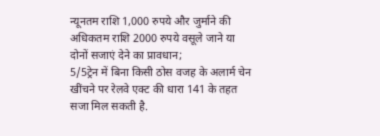न्यूनतम राशि 1,000 रुपये और जुर्माने की अधिकतम राशि 2000 रुपये वसूले जाने या दोनों सजाएं देने का प्रावधान;
5/5ट्रेन में बिना किसी ठोस वजह के अलार्म चेन खींचने पर रेलवे एक्ट की धारा 141 के तहत सजा मिल सकती है.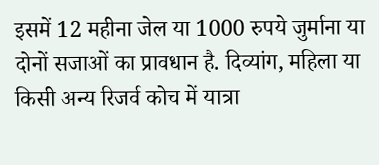इसमें 12 महीना जेल या 1000 रुपये जुर्माना या दोनों सजाओं का प्रावधान है. दिव्यांग, महिला या किसी अन्य रिजर्व कोच में यात्रा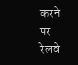करने पर रेलवे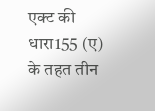एक्ट की धारा155 (ए) के तहत तीन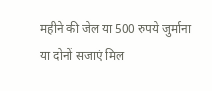महीने की जेल या 500 रुपये जुर्माना या दोनों सजाएं मिल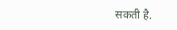सकती है.